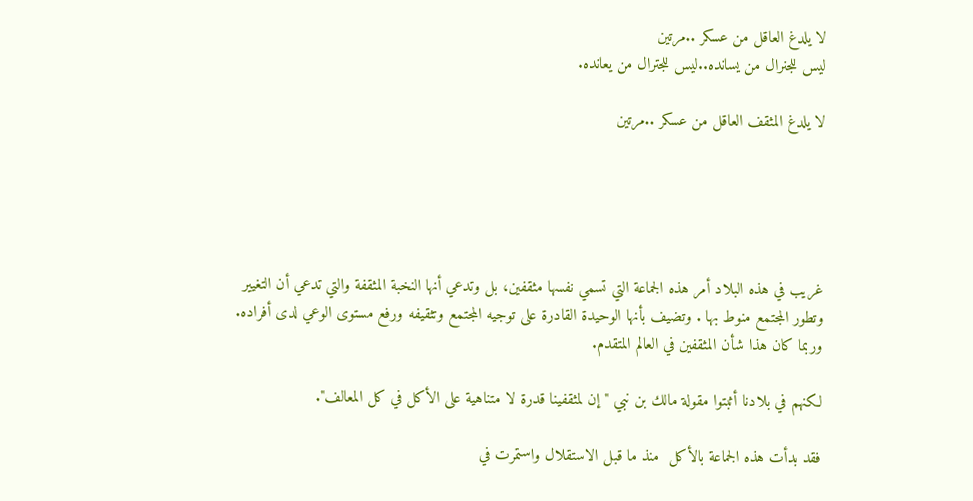لا يلدغ العاقل من عسكر ..مرتين
ليس للجنرال من يسانده..ليس للجترال من يعانده.

لا يلدغ المثقف العاقل من عسكر ..مرتين





غريب في هذه البلاد أمر هذه الجماعة التي تسمي نفسها مثقفين، بل وتدعي أنها النخبة المثقفة والتي تدعي أن التغيير وتطور المجتمع منوط بها . وتضيف بأنها الوحيدة القادرة على توجيه المجتمع وتثقيفه ورفع مستوى الوعي لدى أفراده. وربما كان هذا شأن المثقفين في العالم المتقدم.

لكنهم في بلادنا أثبتوا مقولة مالك بن نبي " إن لمثقفينا قدرة لا متناهية على الأكل في كل المعالف".

فقد بدأت هذه الجماعة بالأكل  منذ ما قبل الاستقلال واستمرت في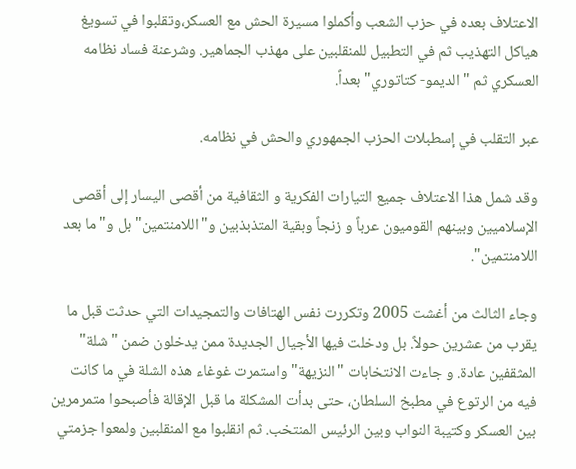الاعتلاف بعده في حزب الشعب وأكملوا مسيرة الحش مع العسكر،وتقلبوا في تسويغ هياكل التهذيب ثم في التطبيل للمنقلبين على مهذب الجماهير. وشرعنة فساد نظامه العسكري ثم "الديمو- كتاتوري" بعداً.

عبر التقلب في إسطبلات الحزب الجمهوري والحش في نظامه.

وقد شمل هذا الاعتلاف جميع التيارات الفكرية و الثقافية من أقصى اليسار إلى أقصى الإسلاميين وبينهم القوميون عرباً و زنجاً وبقية المتذبذبين و"اللامنتمين" بل و"ما بعد اللامنتمين".

وجاء الثالث من أغشت 2005 وتكررت نفس الهتافات والتمجيدات التي حدثت قبل ما يقرب من عشرين حولاً. بل ودخلت فيها الأجيال الجديدة ممن يدخلون ضمن "شلة" المثقفين عادة. و جاءت الانتخابات "النزيهة" واستمرت غوغاء هذه الشلة في ما كانت فيه من الرتوع في مطبخ السلطان، حتى بدأت المشكلة ما قبل الإقالة فأصبحوا متمرمرين بين العسكر وكتيبة النواب وبين الرئيس المنتخب. ثم انقلبوا مع المنقلبين ولمعوا جزمتي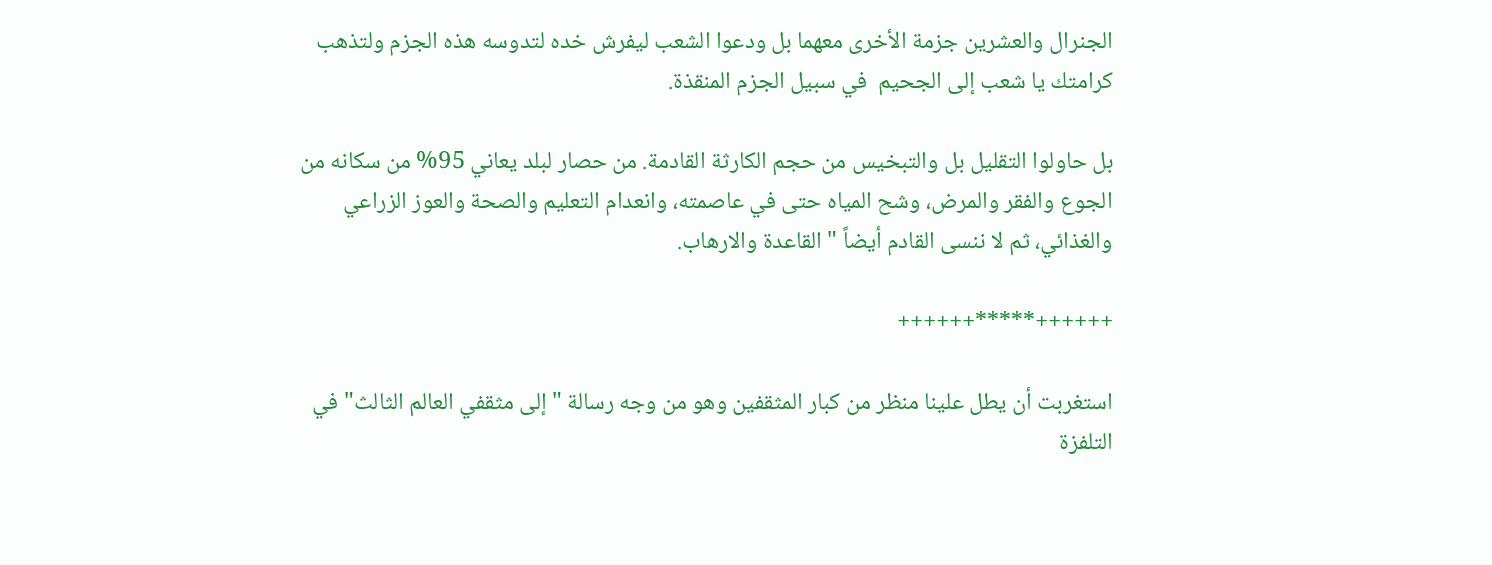الجنرال والعشرين جزمة الأخرى معهما بل ودعوا الشعب ليفرش خده لتدوسه هذه الجزم ولتذهب كرامتك يا شعب إلى الجحيم  في سبيل الجزم المنقذة.

بل حاولوا التقليل بل والتبخيس من حجم الكارثة القادمة. من حصار لبلد يعاني 95% من سكانه من الجوع والفقر والمرض، وشح المياه حتى في عاصمته، وانعدام التعليم والصحة والعوز الزراعي والغذائي، ثم لا ننسى القادم أيضاً " القاعدة والارهاب.

++++++*****++++++

استغربت أن يطل علينا منظر من كبار المثقفين وهو من وجه رسالة "إلى مثقفي العالم الثالث" في التلفزة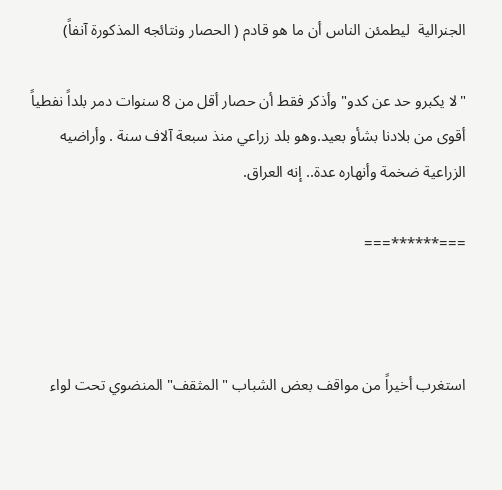الجنرالية  ليطمئن الناس أن ما هو قادم ( الحصار ونتائجه المذكورة آنفاً)

"لا يكبرو حد عن كدو" وأذكر فقط أن حصار أقل من 8 سنوات دمر بلداً نفطياً أقوى من بلادنا بشأو بعيد.وهو بلد زراعي منذ سبعة آلاف سنة . وأراضيه الزراعية ضخمة وأنهاره عدة.. إنه العراق.

===******===



استغرب أخيراً من مواقف بعض الشباب " المثقف" المنضوي تحت لواء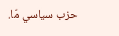حزب سياسي مّا.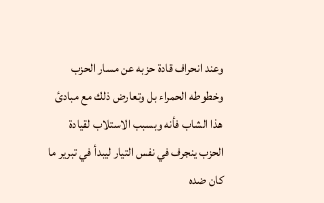وعند انحراف قادة حزبه عن مسار الحزب وخطوطه الحمراء بل وتعارض ذلك مع مبادئ هذا الشاب فأنه وبسبب الاستلاب لقيادة الحزب ينجرف في نفس التيار ليبدأ في تبرير ما كان ضده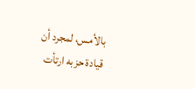بالأمس، لمجرد أن قيادة حزبه ارتأت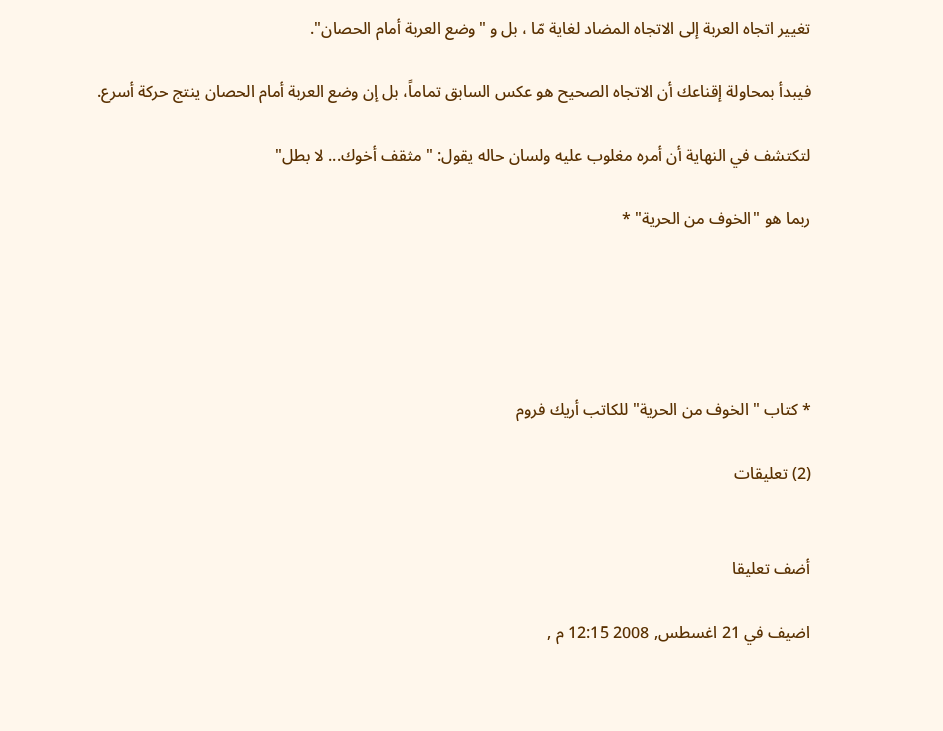تغيير اتجاه العربة إلى الاتجاه المضاد لغاية مّا ، بل و "وضع العربة أمام الحصان".

فيبدأ بمحاولة إقناعك أن الاتجاه الصحيح هو عكس السابق تماماً، بل إن وضع العربة أمام الحصان ينتج حركة أسرع.

لتكتشف في النهاية أن أمره مغلوب عليه ولسان حاله يقول: " مثقف أخوك... لا بطل"

ربما هو "الخوف من الحرية" *





* كتاب " الخوف من الحرية" للكاتب أريك فروم

(2) تعليقات


أضف تعليقا

اضيف في 21 اغسطس, 2008 12:15 م ,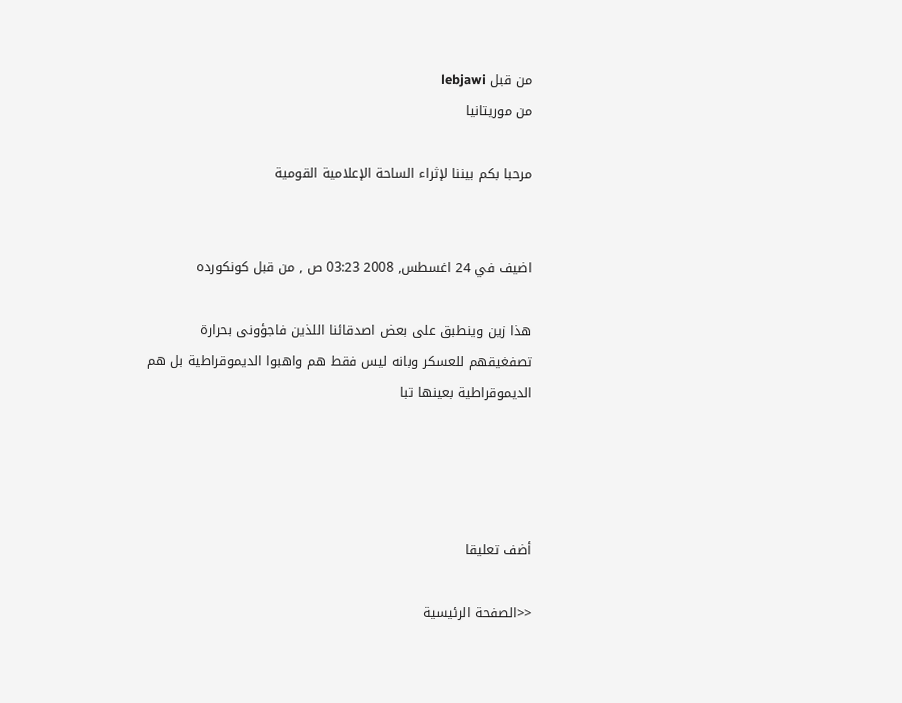من قبل lebjawi
من موريتانيا

مرحبا بكم بيننا لإثراء الساحة الإعلامية القومية


اضيف في 24 اغسطس, 2008 03:23 ص , من قبل كونكورده

هذا زين وينطبق على بعض اصدقائنا اللذين فاجؤونى بحرارة تصفغيقهم للعسكر وبانه ليس فقط هم واهبوا الديموقراطية بل هم الديموقراطية بعينها تبا




أضف تعليقا

<<الصفحة الرئيسية